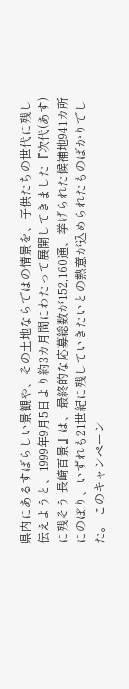県内にあるすばらしい景観や、その土地ならではの情景を、子供たちの世代に残し伝えようと、1999年9月5日より約3カ月間にわたって展開してきました『次代(あす)に残そう 長崎百景』は、最終的な応募総数が152,160通、挙げられた候補地941カ所にのぼり、いずれも21世紀に残していきたいとの熱意が込められたものばかりでした。 このキャンペーン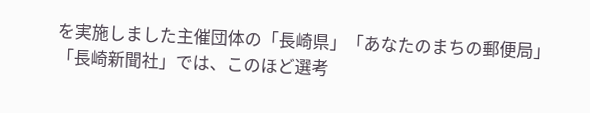を実施しました主催団体の「長崎県」「あなたのまちの郵便局」「長崎新聞社」では、このほど選考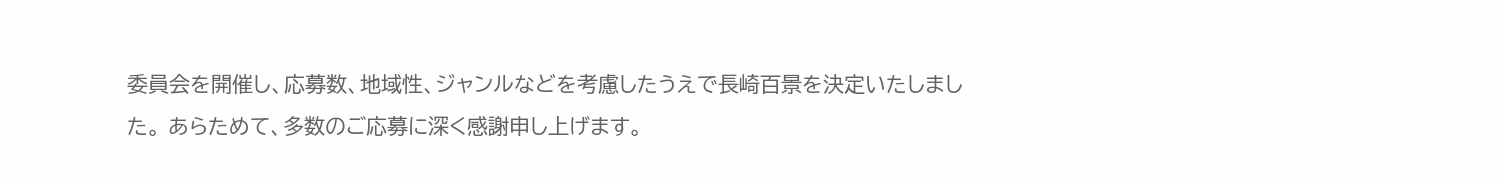委員会を開催し、応募数、地域性、ジャンルなどを考慮したうえで長崎百景を決定いたしました。 あらためて、多数のご応募に深く感謝申し上げます。